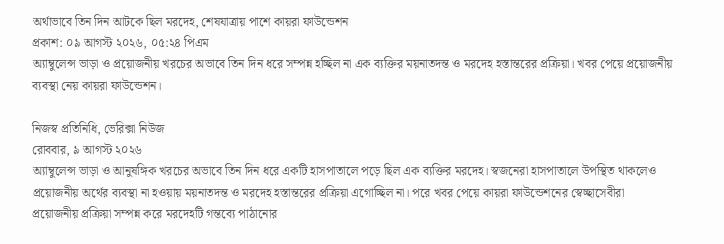অর্থাভাবে তিন দিন আটকে ছিল মরদেহ, শেষযাত্রায় পাশে কায়রা ফাউন্ডেশন
প্রকাশ: ০৯ আগস্ট ২০২৬, ০৫:২৪ পিএম
অ্যাম্বুলেন্স ভাড়া ও প্রয়োজনীয় খরচের অভাবে তিন দিন ধরে সম্পন্ন হচ্ছিল না এক ব্যক্তির ময়নাতদন্ত ও মরদেহ হস্তান্তরের প্রক্রিয়া। খবর পেয়ে প্রয়োজনীয় ব্যবস্থা নেয় কায়রা ফাউন্ডেশন।

নিজস্ব প্রতিনিধি, ভেরিক্সা নিউজ
রোববার, ৯ আগস্ট ২০২৬
অ্যাম্বুলেন্স ভাড়া ও আনুষঙ্গিক খরচের অভাবে তিন দিন ধরে একটি হাসপাতালে পড়ে ছিল এক ব্যক্তির মরদেহ। স্বজনেরা হাসপাতালে উপস্থিত থাকলেও প্রয়োজনীয় অর্থের ব্যবস্থা না হওয়ায় ময়নাতদন্ত ও মরদেহ হস্তান্তরের প্রক্রিয়া এগোচ্ছিল না। পরে খবর পেয়ে কায়রা ফাউন্ডেশনের স্বেচ্ছাসেবীরা প্রয়োজনীয় প্রক্রিয়া সম্পন্ন করে মরদেহটি গন্তব্যে পাঠানোর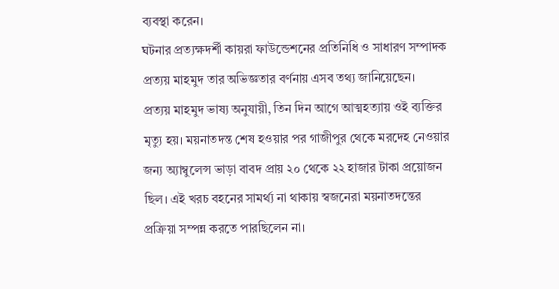ব্যবস্থা করেন।
ঘটনার প্রত্যক্ষদর্শী কায়রা ফাউন্ডেশনের প্রতিনিধি ও সাধারণ সম্পাদক প্রত্যয় মাহমুদ তার অভিজ্ঞতার বর্ণনায় এসব তথ্য জানিয়েছেন।
প্রত্যয় মাহমুদ ভাষ্য অনুযায়ী, তিন দিন আগে আত্মহত্যায় ওই ব্যক্তির মৃত্যু হয়। ময়নাতদন্ত শেষ হওয়ার পর গাজীপুর থেকে মরদেহ নেওয়ার জন্য অ্যাম্বুলেন্স ভাড়া বাবদ প্রায় ২০ থেকে ২২ হাজার টাকা প্রয়োজন ছিল। এই খরচ বহনের সামর্থ্য না থাকায় স্বজনেরা ময়নাতদন্তের প্রক্রিয়া সম্পন্ন করতে পারছিলেন না।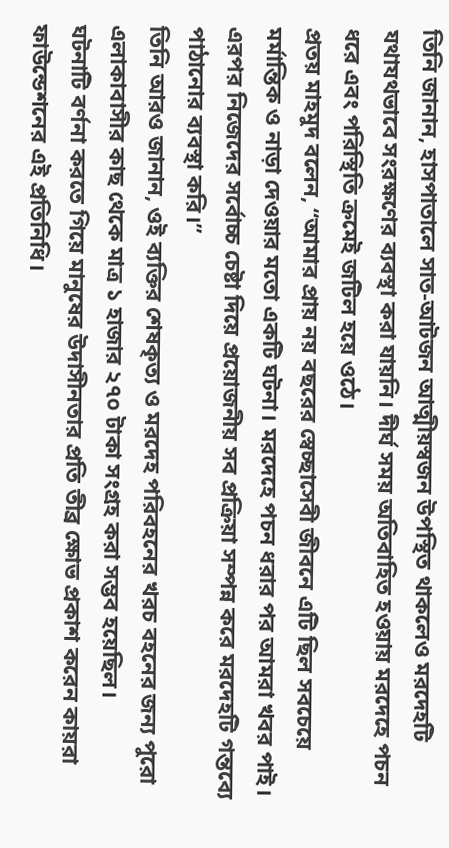তিনি জানান, হাসপাতালে সাত-আটজন আত্মীয়স্বজন উপস্থিত থাকলেও মরদেহটি যথাযথভাবে সংরক্ষণের ব্যবস্থা করা যায়নি। দীর্ঘ সময় অতিবাহিত হওয়ায় মরদেহে পচন ধরে এবং পরিস্থিতি ক্রমেই জটিল হয়ে ওঠে।
প্রতয় মাহমুদ বলেন, “আমার প্রায় নয় বছরের স্বেচ্ছাসেবী জীবনে এটি ছিল সবচেয়ে মর্মান্তিক ও নাড়া দেওয়ার মতো একটি ঘটনা। মরদেহে পচন ধরার পর আমরা খবর পাই। এরপর নিজেদের সর্বোচ্চ চেষ্টা দিয়ে প্রয়োজনীয় সব প্রক্রিয়া সম্পন্ন করে মরদেহটি গন্তব্যে পাঠানোর ব্যবস্থা করি।”
তিনি আরও জানান, ওই ব্যক্তির শেষকৃত্য ও মরদেহ পরিবহনের খরচ বহনের জন্য পুরো এলাকাবাসীর কাছ থেকে মাত্র ১ হাজার ২৭০ টাকা সংগ্রহ করা সম্ভব হয়েছিল।
ঘটনাটি বর্ণনা করতে গিয়ে মানুষের উদাসীনতার প্রতি তীব্র ক্ষোভ প্রকাশ করেন কায়রা ফাউন্ডেশনের এই প্রতিনিধি।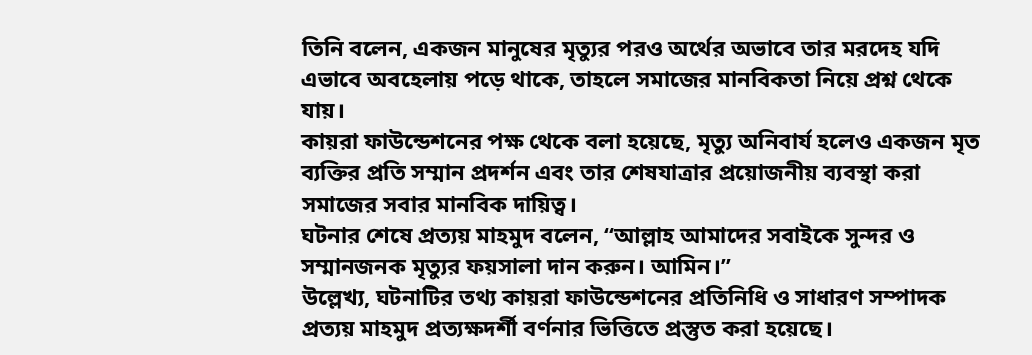তিনি বলেন, একজন মানুষের মৃত্যুর পরও অর্থের অভাবে তার মরদেহ যদি এভাবে অবহেলায় পড়ে থাকে, তাহলে সমাজের মানবিকতা নিয়ে প্রশ্ন থেকে যায়।
কায়রা ফাউন্ডেশনের পক্ষ থেকে বলা হয়েছে, মৃত্যু অনিবার্য হলেও একজন মৃত ব্যক্তির প্রতি সম্মান প্রদর্শন এবং তার শেষযাত্রার প্রয়োজনীয় ব্যবস্থা করা সমাজের সবার মানবিক দায়িত্ব।
ঘটনার শেষে প্রত্যয় মাহমুদ বলেন, “আল্লাহ আমাদের সবাইকে সুন্দর ও সম্মানজনক মৃত্যুর ফয়সালা দান করুন। আমিন।”
উল্লেখ্য, ঘটনাটির তথ্য কায়রা ফাউন্ডেশনের প্রতিনিধি ও সাধারণ সম্পাদক প্রত্যয় মাহমুদ প্রত্যক্ষদর্শী বর্ণনার ভিত্তিতে প্রস্তুত করা হয়েছে।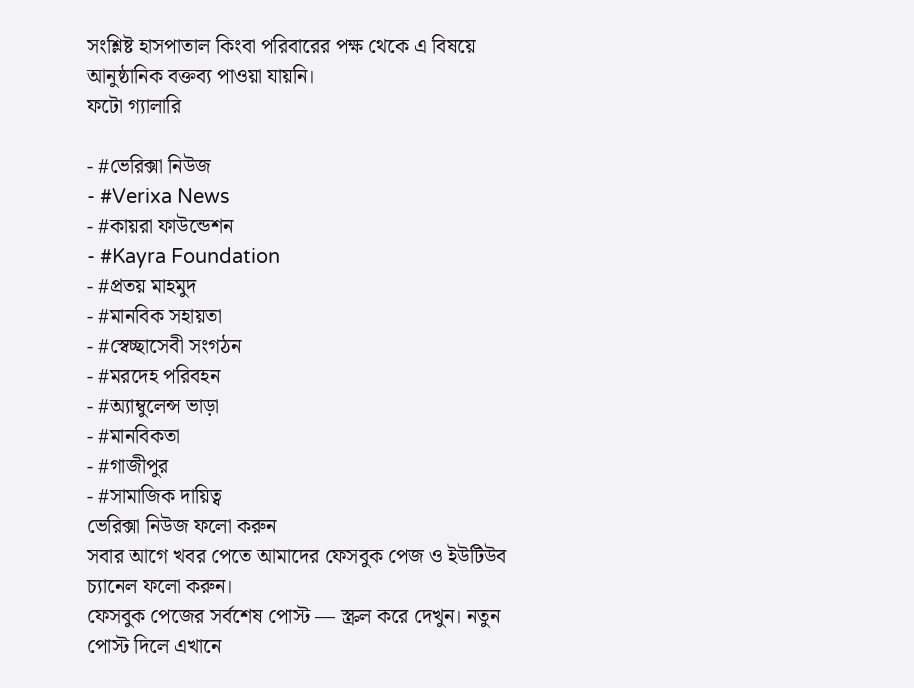সংশ্লিষ্ট হাসপাতাল কিংবা পরিবারের পক্ষ থেকে এ বিষয়ে আনুষ্ঠানিক বক্তব্য পাওয়া যায়নি।
ফটো গ্যালারি

- #ভেরিক্সা নিউজ
- #Verixa News
- #কায়রা ফাউন্ডেশন
- #Kayra Foundation
- #প্রতয় মাহমুদ
- #মানবিক সহায়তা
- #স্বেচ্ছাসেবী সংগঠন
- #মরদেহ পরিবহন
- #অ্যাম্বুলেন্স ভাড়া
- #মানবিকতা
- #গাজীপুর
- #সামাজিক দায়িত্ব
ভেরিক্সা নিউজ ফলো করুন
সবার আগে খবর পেতে আমাদের ফেসবুক পেজ ও ইউটিউব চ্যানেল ফলো করুন।
ফেসবুক পেজের সর্বশেষ পোস্ট — স্ক্রল করে দেখুন। নতুন পোস্ট দিলে এখানে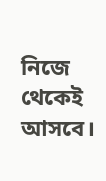নিজে থেকেই আসবে।